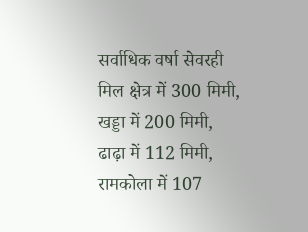सर्वाधिक वर्षा सेवरही मिल क्षेत्र में 300 मिमी, खड्डा में 200 मिमी, ढाढ़ा में 112 मिमी, रामकोला में 107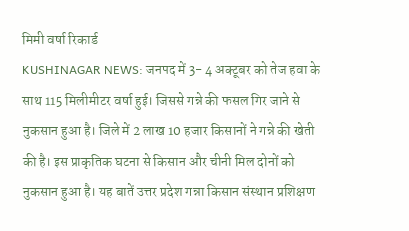मिमी वर्षा रिकार्ड
KUSHINAGAR NEWS: जनपद में 3- 4 अक्टूबर को तेज हवा के साथ 115 मिलीमीटर वर्षा हुई। जिससे गन्ने की फसल गिर जाने से नुकसान हुआ है। जिले में 2 लाख 10 हजार किसानों ने गन्ने की खेती की है। इस प्राकृतिक घटना से किसान और चीनी मिल दोनों को नुकसान हुआ है। यह बातें उत्तर प्रदेश गन्ना किसान संस्थान प्रशिक्षण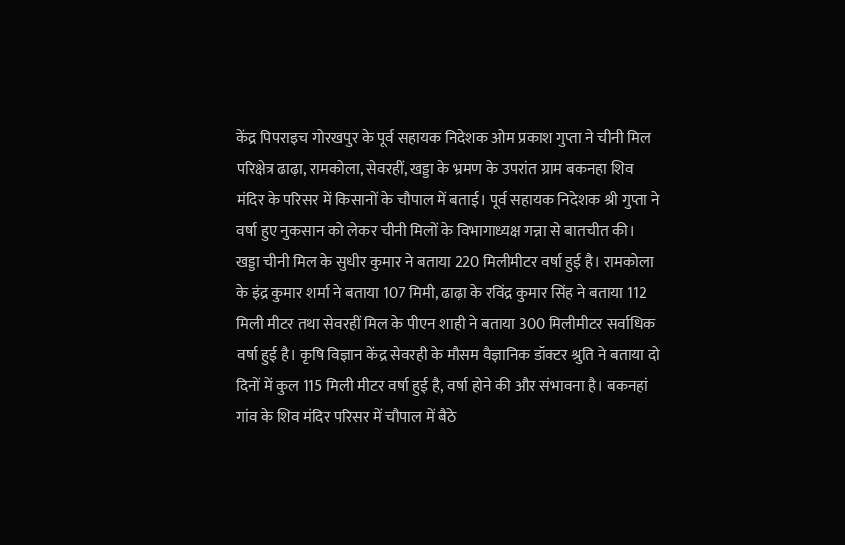केंद्र पिपराइच गोरखपुर के पूर्व सहायक निदेशक ओम प्रकाश गुप्ता ने चीनी मिल परिक्षेत्र ढाढ़ा, रामकोला, सेवरहीं, खड्डा के भ्रमण के उपरांत ग्राम बकनहा शिव मंदिर के परिसर में किसानों के चौपाल में बताई। पूर्व सहायक निदेशक श्री गुप्ता ने वर्षा हुए नुकसान को लेकर चीनी मिलों के विभागाध्यक्ष गन्ना से बातचीत की। खड्डा चीनी मिल के सुधीर कुमार ने बताया 220 मिलीमीटर वर्षा हुई है। रामकोला के इंद्र कुमार शर्मा ने बताया 107 मिमी, ढाढ़ा के रविंद्र कुमार सिंह ने बताया 112 मिली मीटर तथा सेवरहीं मिल के पीएन शाही ने बताया 300 मिलीमीटर सर्वाधिक वर्षा हुई है। कृषि विज्ञान केंद्र सेवरही के मौसम वैज्ञानिक डॉक्टर श्रुति ने बताया दो दिनों में कुल 115 मिली मीटर वर्षा हुई है, वर्षा होने की और संभावना है। बकनहां गांव के शिव मंदिर परिसर में चौपाल में बैठे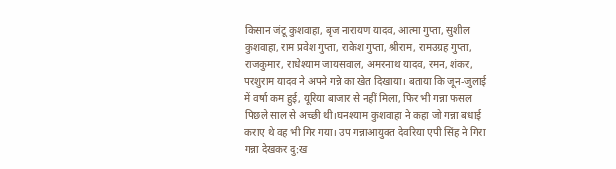किसान जंटू कुशवाहा, बृज नारायण यादव, आत्मा गुप्ता, सुशील कुशवाहा, राम प्रवेश गुप्ता, राकेश गुप्ता, श्रीराम, रामउग्रह गुप्ता, राजकुमार, राधेश्याम जायसवाल, अमरनाथ यादव, रमन, शंकर, परशुराम यादव ने अपने गन्ने का खेत दिखाया। बताया कि जून-जुलाई में वर्षा कम हुई, यूरिया बाजार से नहीं मिला, फिर भी गन्ना फसल पिछले साल से अच्छी थी।घनश्याम कुशवाहा ने कहा जो गन्ना बधाई कराए थे वह भी गिर गया। उप गन्नाआयुक्त देवरिया एपी सिंह ने गिरा गन्ना देखकर दु:ख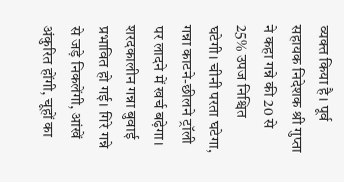व्यक्त किया है। पूर्व सहायक निदेशक श्री गुप्ता ने कहा गन्ने की 20 से 25% उपज निश्चित घटेगी। चीनी परता घटेगा, गन्ना काटने-छीलने ट्रॉली पर लादने में खर्च बढ़ेगा। शरदकालीन गन्ना बुवाई प्रभावित हो गई। गिरे गन्ने से जड़े निकलेंगी, आंखें अंकुरित होंगी, चूहों का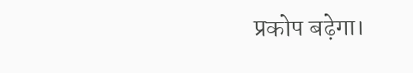प्रकोप बढ़ेगा।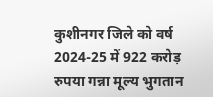कुशीनगर जिले को वर्ष 2024-25 में 922 करोड़ रुपया गन्ना मूल्य भुगतान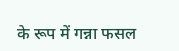के रूप में गन्ना फसल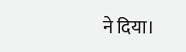ने दिया।